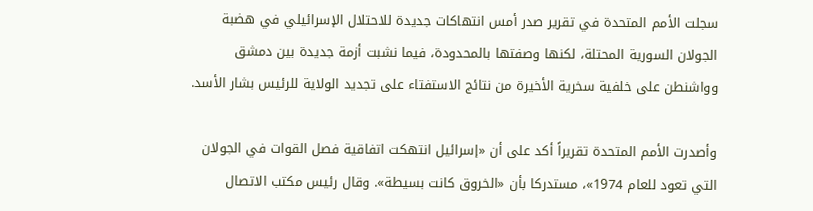سجلت الأمم المتحدة في تقرير صدر أمس انتهاكات جديدة للاحتلال الإسرائيلي في هضبة الجولان السورية المحتلة، لكنها وصفتها بالمحدودة، فيما نشبت أزمة جديدة بين دمشق وواشنطن على خلفية سخرية الأخيرة من نتائج الاستفتاء على تجديد الولاية للرئيس بشار الأسد.

وأصدرت الأمم المتحدة تقريراً أكد على أن «إسرائيل انتهكت اتفاقية فصل القوات في الجولان التي تعود للعام 1974»، مستدركا بأن «الخروق كانت بسيطة». وقال رئيس مكتب الاتصال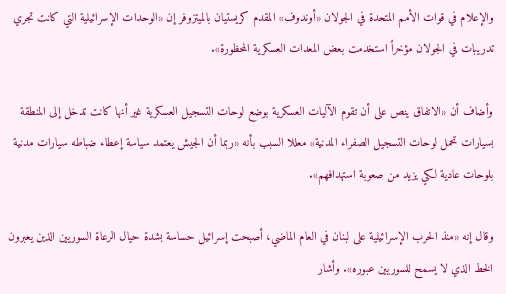والإعلام في قوات الأمم المتحدة في الجولان «أوندوف» المقدم كريستيان بالميتزوفر إن «الوحدات الإسرائيلية التي كانت تجري تدريبات في الجولان مؤخراً استخدمت بعض المعدات العسكرية المحظورة».

وأضاف أن «الاتفاق ينص على أن تقوم الآليات العسكرية بوضع لوحات التسجيل العسكرية غير أنها كانت تدخل إلى المنطقة بسيارات تحمل لوحات التسجيل الصفراء المدنية» معللا السبب بأنه «ربما أن الجيش يعتمد سياسة إعطاء ضباطه سيارات مدنية بلوحات عادية لكي يزيد من صعوبة استهدافهم».

وقال إنه «منذ الحرب الإسرائيلية على لبنان في العام الماضي، أصبحت إسرائيل حساسة بشدة حيال الرعاة السوريين الذين يعبرون الخط الذي لا يسمح للسوريين عبوره». وأشار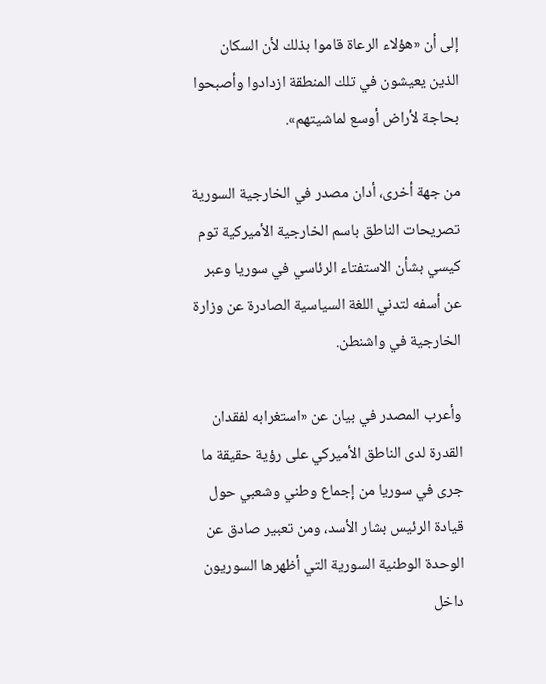إلى أن «هؤلاء الرعاة قاموا بذلك لأن السكان الذين يعيشون في تلك المنطقة ازدادوا وأصبحوا بحاجة لأراض أوسع لماشيتهم».

من جهة أخرى، أدان مصدر في الخارجية السورية تصريحات الناطق باسم الخارجية الأميركية توم كيسي بشأن الاستفتاء الرئاسي في سوريا وعبر عن أسفه لتدني اللغة السياسية الصادرة عن وزارة الخارجية في واشنطن.

وأعرب المصدر في بيان عن «استغرابه لفقدان القدرة لدى الناطق الأميركي على رؤية حقيقة ما جرى في سوريا من إجماع وطني وشعبي حول قيادة الرئيس بشار الأسد، ومن تعبير صادق عن الوحدة الوطنية السورية التي أظهرها السوريون داخل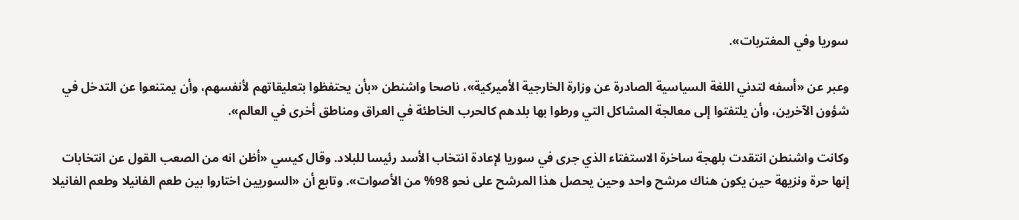سوريا وفي المغتربات».

وعبر عن «أسفه لتدني اللغة السياسية الصادرة عن وزارة الخارجية الأميركية»، ناصحا واشنطن «بأن يحتفظوا بتعليقاتهم لأنفسهم، وأن يمتنعوا عن التدخل في شؤون الآخرين، وأن يلتفتوا إلى معالجة المشاكل التي ورطوا بها بلدهم كالحرب الخاطئة في العراق ومناطق أخرى في العالم».

وكانت واشنطن انتقدت بلهجة ساخرة الاستفتاء الذي جرى في سوريا لإعادة انتخاب الأسد رئيسا للبلاد. وقال كيسي «أظن انه من الصعب القول عن انتخابات إنها حرة ونزيهة حين يكون هناك مرشح واحد وحين يحصل هذا المرشح على نحو 98% من الأصوات». وتابع أن «السوريين اختاروا بين طعم الفانيلا وطعم الفانيلا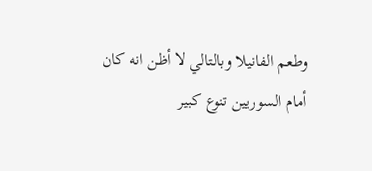وطعم الفانيلا وبالتالي لا أظن انه كان أمام السوريين تنوع كبير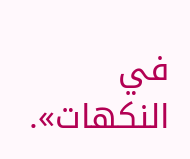في النكهات».